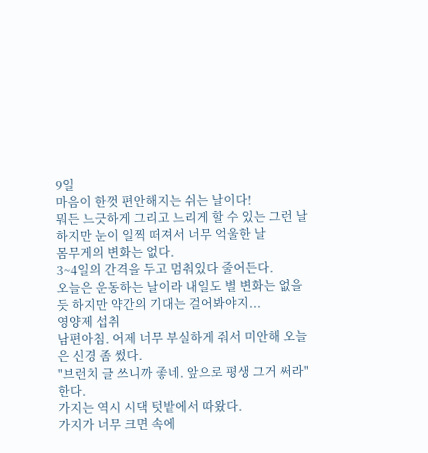9일
마음이 한껏 편안해지는 쉬는 날이다!
뭐든 느긋하게 그리고 느리게 할 수 있는 그런 날
하지만 눈이 일찍 떠져서 너무 억울한 날
몸무게의 변화는 없다.
3~4일의 간격을 두고 멈춰있다 줄어든다.
오늘은 운동하는 날이라 내일도 별 변화는 없을 듯 하지만 약간의 기대는 걸어봐야지...
영양제 섭취
남편아침. 어제 너무 부실하게 줘서 미안해 오늘은 신경 좀 썼다.
"브런치 글 쓰니까 좋네. 앞으로 평생 그거 써라" 한다.
가지는 역시 시댁 텃밭에서 따왔다.
가지가 너무 크면 속에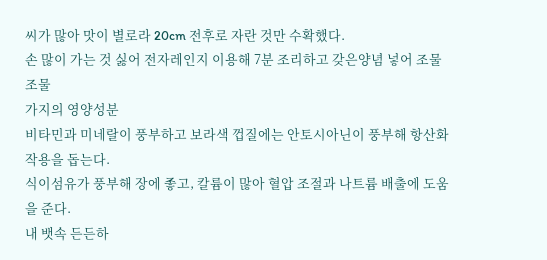씨가 많아 맛이 별로라 20cm 전후로 자란 것만 수확했다.
손 많이 가는 것 싫어 전자레인지 이용해 7분 조리하고 갖은양념 넣어 조물조물
가지의 영양성분
비타민과 미네랄이 풍부하고 보라색 껍질에는 안토시아닌이 풍부해 항산화 작용을 돕는다.
식이섬유가 풍부해 장에 좋고, 칼륨이 많아 혈압 조절과 나트륨 배출에 도움을 준다.
내 뱃속 든든하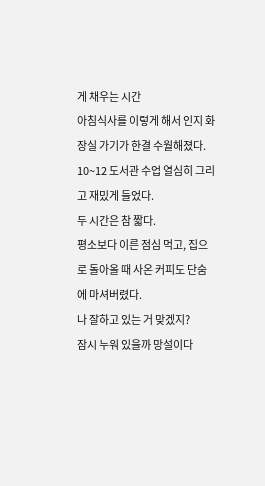게 채우는 시간
아침식사를 이렇게 해서 인지 화장실 가기가 한결 수월해졌다.
10~12 도서관 수업 열심히 그리고 재밌게 들었다.
두 시간은 참 짧다.
평소보다 이른 점심 먹고, 집으로 돌아올 때 사온 커피도 단숨에 마셔버렸다.
나 잘하고 있는 거 맞겠지?
잠시 누워 있을까 망설이다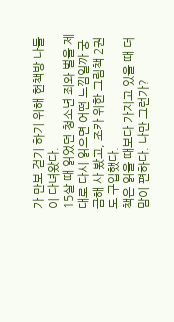가 만보 걷기 하기 위해 헌책방 나들이 다녀왔다.
15살 때 읽었던 청소년 죄와 벌을 제대로 다시 읽으면 어떤 느낌일까 궁금해 사 봤고, 조카 위한 그림책 2권도 구입했다.
책은 읽을 때보다 가지고 있을 때 더 맘이 편하다. 나만 그런가?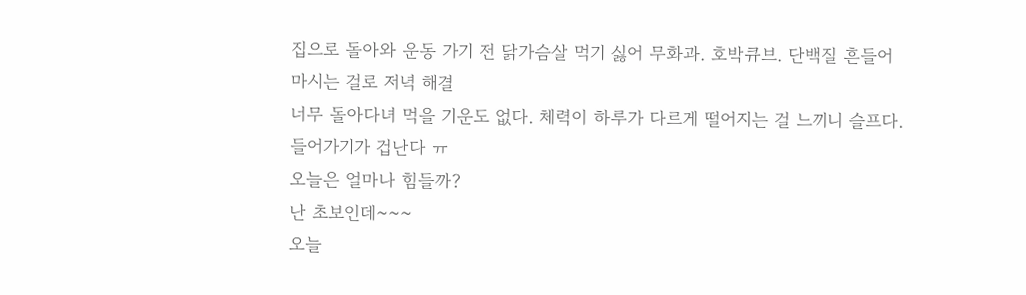집으로 돌아와 운동 가기 전 닭가슴살 먹기 싫어 무화과. 호박큐브. 단백질 흔들어 마시는 걸로 저녁 해결
너무 돌아다녀 먹을 기운도 없다. 체력이 하루가 다르게 떨어지는 걸 느끼니 슬프다.
들어가기가 겁난다 ㅠ
오늘은 얼마나 힘들까?
난 초보인데~~~
오늘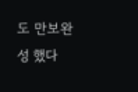도 만보완성 했다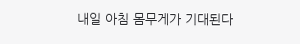내일 아침 몸무게가 기대된다